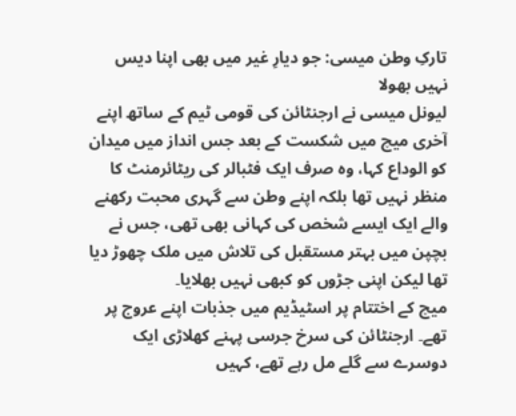تارکِ وطن میسی: جو دیارِ غیر میں بھی اپنا دیس نہیں بھولا
لیونل میسی نے ارجنٹائن کی قومی ٹیم کے ساتھ اپنے آخری میچ میں شکست کے بعد جس انداز میں میدان کو الوداع کہا، وہ صرف ایک فٹبالر کی ریٹائرمنٹ کا منظر نہیں تھا بلکہ اپنے وطن سے گہری محبت رکھنے والے ایک ایسے شخص کی کہانی بھی تھی، جس نے بچپن میں بہتر مستقبل کی تلاش میں ملک چھوڑ دیا تھا لیکن اپنی جڑوں کو کبھی نہیں بھلایا۔
میچ کے اختتام پر اسٹیڈیم میں جذبات اپنے عروج پر تھے۔ ارجنٹائن کی سرخ جرسی پہنے کھلاڑی ایک دوسرے سے گلے مل رہے تھے، کہیں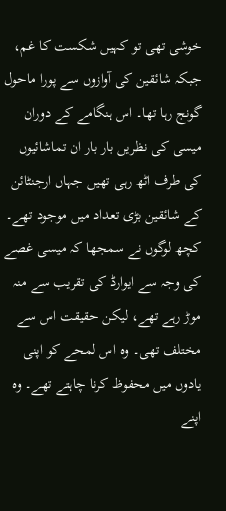خوشی تھی تو کہیں شکست کا غم، جبکہ شائقین کی آوازوں سے پورا ماحول گونج رہا تھا۔ اس ہنگامے کے دوران میسی کی نظریں بار بار ان تماشائیوں کی طرف اٹھ رہی تھیں جہاں ارجنٹائن کے شائقین بڑی تعداد میں موجود تھے۔
کچھ لوگوں نے سمجھا کہ میسی غصے کی وجہ سے ایوارڈ کی تقریب سے منہ موڑ رہے تھے، لیکن حقیقت اس سے مختلف تھی۔ وہ اس لمحے کو اپنی یادوں میں محفوظ کرنا چاہتے تھے۔ وہ اپنے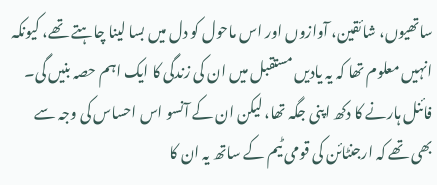ساتھیوں، شائقین، آوازوں اور اس ماحول کو دل میں بسا لینا چاہتے تھے، کیونکہ انہیں معلوم تھا کہ یہ یادیں مستقبل میں ان کی زندگی کا ایک اہم حصہ بنیں گی۔
فائنل ہارنے کا دکھ اپنی جگہ تھا، لیکن ان کے آنسو اس احساس کی وجہ سے بھی تھے کہ ارجنٹائن کی قومی ٹیم کے ساتھ یہ ان کا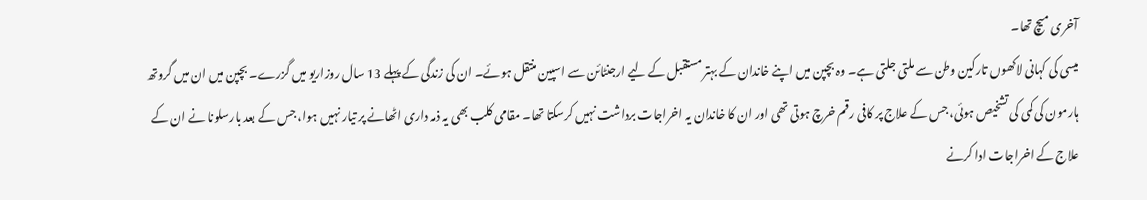آخری میچ تھا۔
میسی کی کہانی لاکھوں تارکین وطن سے ملتی جلتی ہے۔ وہ بچپن میں اپنے خاندان کے بہتر مستقبل کے لیے ارجنٹائن سے اسپین منتقل ہوئے۔ ان کی زندگی کے پہلے 13 سال روزاریو میں گزرے۔ بچپن میں ان میں گروتھ ہارمون کی کمی کی تشخیص ہوئی، جس کے علاج پر کافی رقم خرچ ہوتی تھی اور ان کا خاندان یہ اخراجات برداشت نہیں کرسکتا تھا۔ مقامی کلب بھی یہ ذمہ داری اٹھانے پر تیار نہیں ہوا، جس کے بعد بارسلونا نے ان کے علاج کے اخراجات ادا کرنے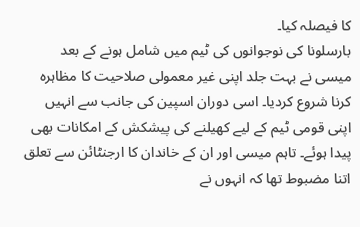کا فیصلہ کیا۔
بارسلونا کی نوجوانوں کی ٹیم میں شامل ہونے کے بعد میسی نے بہت جلد اپنی غیر معمولی صلاحیت کا مظاہرہ کرنا شروع کردیا۔ اسی دوران اسپین کی جانب سے انہیں اپنی قومی ٹیم کے لیے کھیلنے کی پیشکش کے امکانات بھی پیدا ہوئے۔ تاہم میسی اور ان کے خاندان کا ارجنٹائن سے تعلق اتنا مضبوط تھا کہ انہوں نے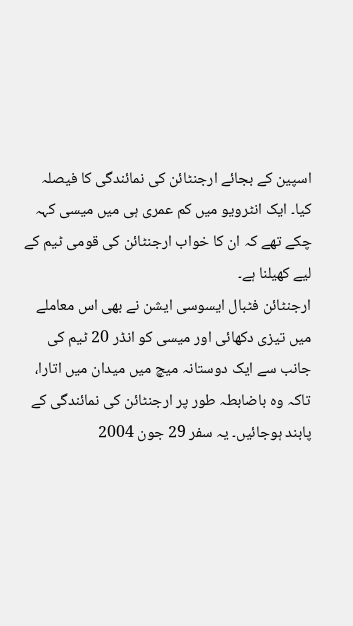اسپین کے بجائے ارجنٹائن کی نمائندگی کا فیصلہ کیا۔ ایک انٹرویو میں کم عمری ہی میں میسی کہہ چکے تھے کہ ان کا خواب ارجنٹائن کی قومی ٹیم کے لیے کھیلنا ہے۔
ارجنٹائن فٹبال ایسوسی ایشن نے بھی اس معاملے میں تیزی دکھائی اور میسی کو انڈر 20 ٹیم کی جانب سے ایک دوستانہ میچ میں میدان میں اتارا، تاکہ وہ باضابطہ طور پر ارجنٹائن کی نمائندگی کے پابند ہوجائیں۔ یہ سفر 29 جون 2004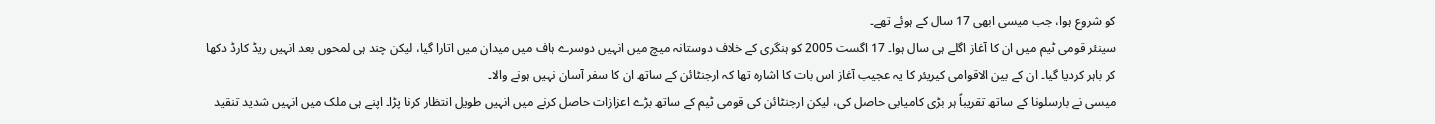کو شروع ہوا، جب میسی ابھی 17 سال کے ہوئے تھے۔
سینئر قومی ٹیم میں ان کا آغاز اگلے ہی سال ہوا۔ 17 اگست 2005 کو ہنگری کے خلاف دوستانہ میچ میں انہیں دوسرے ہاف میں میدان میں اتارا گیا، لیکن چند ہی لمحوں بعد انہیں ریڈ کارڈ دکھا کر باہر کردیا گیا۔ ان کے بین الاقوامی کیریئر کا یہ عجیب آغاز اس بات کا اشارہ تھا کہ ارجنٹائن کے ساتھ ان کا سفر آسان نہیں ہونے والا۔
میسی نے بارسلونا کے ساتھ تقریباً ہر بڑی کامیابی حاصل کی، لیکن ارجنٹائن کی قومی ٹیم کے ساتھ بڑے اعزازات حاصل کرنے میں انہیں طویل انتظار کرنا پڑا۔ اپنے ہی ملک میں انہیں شدید تنقید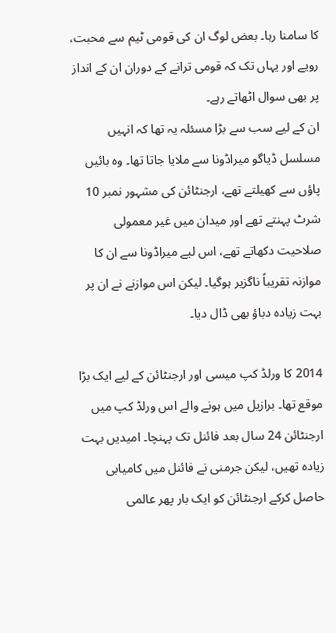کا سامنا رہا۔ بعض لوگ ان کی قومی ٹیم سے محبت، رویے اور یہاں تک کہ قومی ترانے کے دوران ان کے انداز پر بھی سوال اٹھاتے رہے۔
ان کے لیے سب سے بڑا مسئلہ یہ تھا کہ انہیں مسلسل ڈیاگو میراڈونا سے ملایا جاتا تھا۔ وہ بائیں پاؤں سے کھیلتے تھے، ارجنٹائن کی مشہور نمبر 10 شرٹ پہنتے تھے اور میدان میں غیر معمولی صلاحیت دکھاتے تھے، اس لیے میراڈونا سے ان کا موازنہ تقریباً ناگزیر ہوگیا۔ لیکن اس موازنے نے ان پر بہت زیادہ دباؤ بھی ڈال دیا۔

2014 کا ورلڈ کپ میسی اور ارجنٹائن کے لیے ایک بڑا موقع تھا۔ برازیل میں ہونے والے اس ورلڈ کپ میں ارجنٹائن 24 سال بعد فائنل تک پہنچا۔ امیدیں بہت زیادہ تھیں، لیکن جرمنی نے فائنل میں کامیابی حاصل کرکے ارجنٹائن کو ایک بار پھر عالمی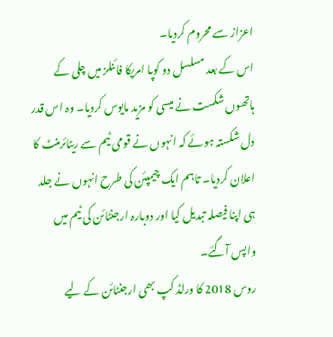اعزاز سے محروم کردیا۔
اس کے بعد مسلسل دو کوپا امریکا فائنلز میں چلی کے ہاتھوں شکست نے میسی کو مزید مایوس کردیا۔ وہ اس قدر دل شکستہ ہوئے کہ انہوں نے قومی ٹیم سے ریٹائرمنٹ کا اعلان کردیا۔ تاہم ایک چیمپئن کی طرح انہوں نے جلد ہی اپنا فیصلہ تبدیل کیا اور دوبارہ ارجنٹائن کی ٹیم میں واپس آگئے۔
روس 2018 کا ورلڈ کپ بھی ارجنٹائن کے لیے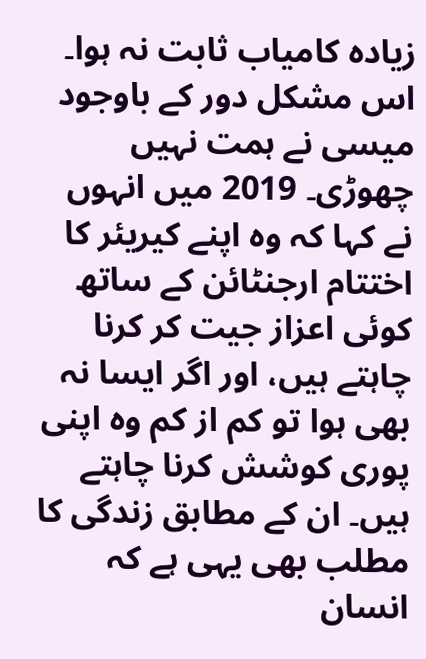زیادہ کامیاب ثابت نہ ہوا۔ اس مشکل دور کے باوجود میسی نے ہمت نہیں چھوڑی۔ 2019 میں انہوں نے کہا کہ وہ اپنے کیریئر کا اختتام ارجنٹائن کے ساتھ کوئی اعزاز جیت کر کرنا چاہتے ہیں، اور اگر ایسا نہ بھی ہوا تو کم از کم وہ اپنی پوری کوشش کرنا چاہتے ہیں۔ ان کے مطابق زندگی کا مطلب بھی یہی ہے کہ انسان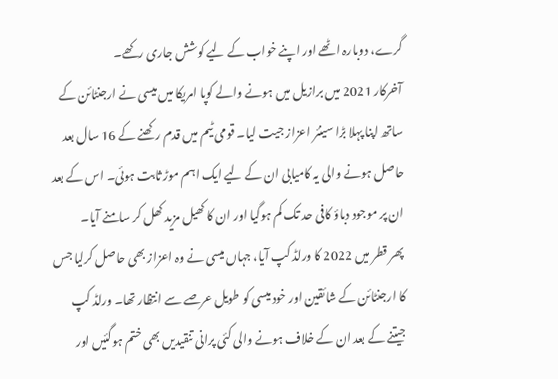گرے، دوبارہ اٹھے اور اپنے خواب کے لیے کوشش جاری رکھے۔
آخرکار 2021 میں برازیل میں ہونے والے کوپا امریکا میں میسی نے ارجنٹائن کے ساتھ اپنا پہلا بڑا سینئر اعزاز جیت لیا۔ قومی ٹیم میں قدم رکھنے کے 16 سال بعد حاصل ہونے والی یہ کامیابی ان کے لیے ایک اہم موڑ ثابت ہوئی۔ اس کے بعد ان پر موجود دباؤ کافی حد تک کم ہوگیا اور ان کا کھیل مزید کھل کر سامنے آیا۔
پھر قطر میں 2022 کا ورلڈ کپ آیا، جہاں میسی نے وہ اعزاز بھی حاصل کرلیا جس کا ارجنٹائن کے شائقین اور خود میسی کو طویل عرصے سے انتظار تھا۔ ورلڈ کپ جیتنے کے بعد ان کے خلاف ہونے والی کئی پرانی تنقیدیں بھی ختم ہوگئیں اور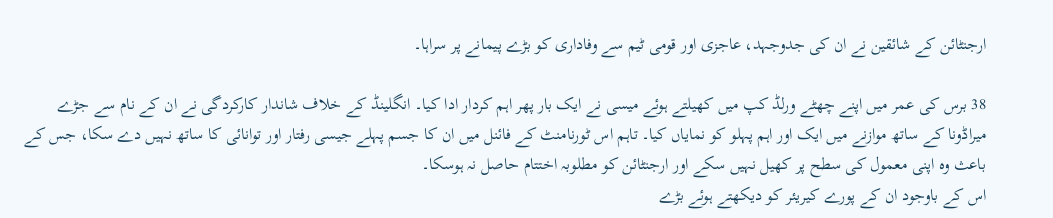ارجنٹائن کے شائقین نے ان کی جدوجہد، عاجزی اور قومی ٹیم سے وفاداری کو بڑے پیمانے پر سراہا۔

38 برس کی عمر میں اپنے چھٹے ورلڈ کپ میں کھیلتے ہوئے میسی نے ایک بار پھر اہم کردار ادا کیا۔ انگلینڈ کے خلاف شاندار کارکردگی نے ان کے نام سے جڑے میراڈونا کے ساتھ موازنے میں ایک اور اہم پہلو کو نمایاں کیا۔ تاہم اس ٹورنامنٹ کے فائنل میں ان کا جسم پہلے جیسی رفتار اور توانائی کا ساتھ نہیں دے سکا، جس کے باعث وہ اپنی معمول کی سطح پر کھیل نہیں سکے اور ارجنٹائن کو مطلوبہ اختتام حاصل نہ ہوسکا۔
اس کے باوجود ان کے پورے کیریئر کو دیکھتے ہوئے بڑے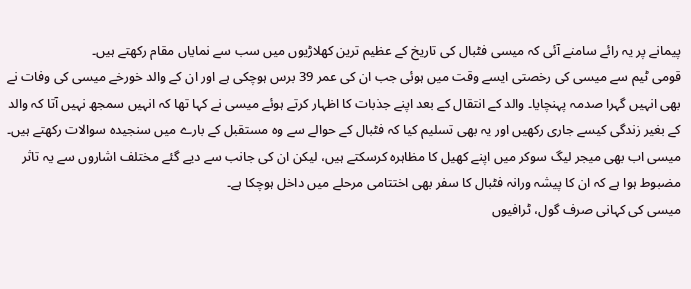پیمانے پر یہ رائے سامنے آئی کہ میسی فٹبال کی تاریخ کے عظیم ترین کھلاڑیوں میں سب سے نمایاں مقام رکھتے ہیں۔
قومی ٹیم سے میسی کی رخصتی ایسے وقت میں ہوئی جب ان کی عمر 39 برس ہوچکی ہے اور ان کے والد خورخے میسی کی وفات نے بھی انہیں گہرا صدمہ پہنچایا۔ والد کے انتقال کے بعد اپنے جذبات کا اظہار کرتے ہوئے میسی نے کہا تھا کہ انہیں سمجھ نہیں آتا کہ والد کے بغیر زندگی کیسے جاری رکھیں اور یہ بھی تسلیم کیا کہ فٹبال کے حوالے سے وہ مستقبل کے بارے میں سنجیدہ سوالات رکھتے ہیں۔
میسی اب بھی میجر لیگ سوکر میں اپنے کھیل کا مظاہرہ کرسکتے ہیں، لیکن ان کی جانب سے دیے گئے مختلف اشاروں سے یہ تاثر مضبوط ہوا ہے کہ ان کا پیشہ ورانہ فٹبال کا سفر بھی اختتامی مرحلے میں داخل ہوچکا ہے۔
میسی کی کہانی صرف گول، ٹرافیوں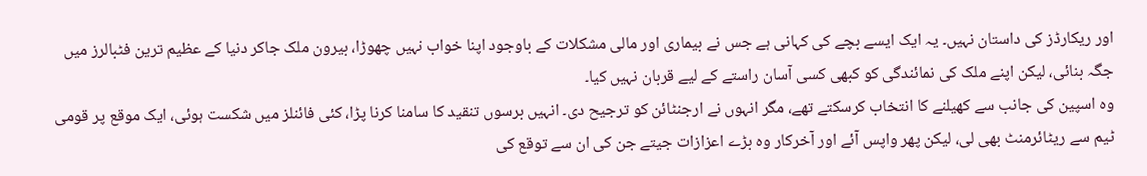اور ریکارڈز کی داستان نہیں۔ یہ ایک ایسے بچے کی کہانی ہے جس نے بیماری اور مالی مشکلات کے باوجود اپنا خواب نہیں چھوڑا، بیرون ملک جاکر دنیا کے عظیم ترین فٹبالرز میں جگہ بنائی، لیکن اپنے ملک کی نمائندگی کو کبھی کسی آسان راستے کے لیے قربان نہیں کیا۔
وہ اسپین کی جانب سے کھیلنے کا انتخاب کرسکتے تھے، مگر انہوں نے ارجنٹائن کو ترجیح دی۔ انہیں برسوں تنقید کا سامنا کرنا پڑا، کئی فائنلز میں شکست ہوئی، ایک موقع پر قومی ٹیم سے ریٹائرمنٹ بھی لی، لیکن پھر واپس آئے اور آخرکار وہ بڑے اعزازات جیتے جن کی ان سے توقع کی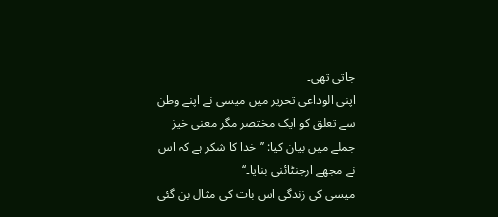جاتی تھی۔
اپنی الوداعی تحریر میں میسی نے اپنے وطن سے تعلق کو ایک مختصر مگر معنی خیز جملے میں بیان کیا: ’’خدا کا شکر ہے کہ اس نے مجھے ارجنٹائنی بنایا۔‘‘
میسی کی زندگی اس بات کی مثال بن گئی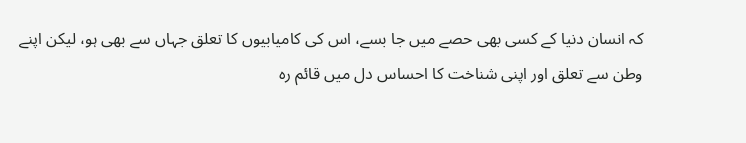کہ انسان دنیا کے کسی بھی حصے میں جا بسے، اس کی کامیابیوں کا تعلق جہاں سے بھی ہو، لیکن اپنے وطن سے تعلق اور اپنی شناخت کا احساس دل میں قائم رہ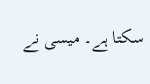سکتا ہے۔ میسی نے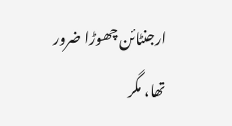ارجنٹائن چھوڑا ضرور تھا، مگر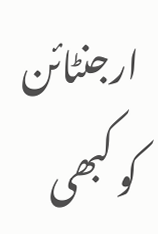ارجنٹائن کو کبھی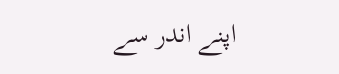اپنے اندر سے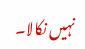نہیں نکالا۔